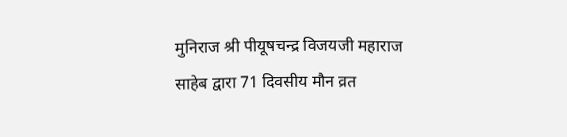मुनिराज श्री पीयूषचन्द्र विजयजी महाराज साहेब द्वारा 71 दिवसीय मौन व्रत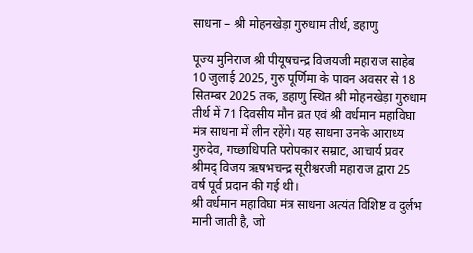साधना – श्री मोहनखेड़ा गुरुधाम तीर्थ, डहाणु

पूज्य मुनिराज श्री पीयूषचन्द्र विजयजी महाराज साहेब 10 जुलाई 2025, गुरु पूर्णिमा के पावन अवसर से 18 सितम्बर 2025 तक, डहाणु स्थित श्री मोहनखेड़ा गुरुधाम तीर्थ में 71 दिवसीय मौन व्रत एवं श्री वर्धमान महाविघा मंत्र साधना में लीन रहेंगे। यह साधना उनके आराध्य गुरुदेव, गच्छाधिपति परोपकार सम्राट, आचार्य प्रवर श्रीमद् विजय ऋषभचन्द्र सूरीश्वरजी महाराज द्वारा 25 वर्ष पूर्व प्रदान की गई थी।
श्री वर्धमान महाविघा मंत्र साधना अत्यंत विशिष्ट व दुर्लभ मानी जाती है, जो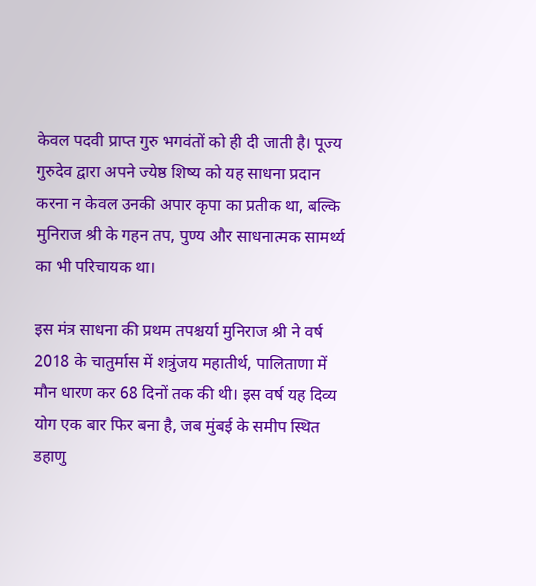केवल पदवी प्राप्त गुरु भगवंतों को ही दी जाती है। पूज्य गुरुदेव द्वारा अपने ज्येष्ठ शिष्य को यह साधना प्रदान करना न केवल उनकी अपार कृपा का प्रतीक था, बल्कि मुनिराज श्री के गहन तप, पुण्य और साधनात्मक सामर्थ्य का भी परिचायक था।

इस मंत्र साधना की प्रथम तपश्चर्या मुनिराज श्री ने वर्ष 2018 के चातुर्मास में शत्रुंजय महातीर्थ, पालिताणा में मौन धारण कर 68 दिनों तक की थी। इस वर्ष यह दिव्य योग एक बार फिर बना है, जब मुंबई के समीप स्थित डहाणु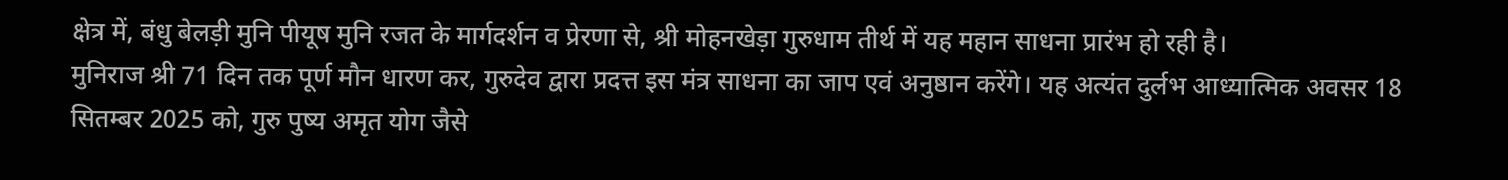क्षेत्र में, बंधु बेलड़ी मुनि पीयूष मुनि रजत के मार्गदर्शन व प्रेरणा से, श्री मोहनखेड़ा गुरुधाम तीर्थ में यह महान साधना प्रारंभ हो रही है।
मुनिराज श्री 71 दिन तक पूर्ण मौन धारण कर, गुरुदेव द्वारा प्रदत्त इस मंत्र साधना का जाप एवं अनुष्ठान करेंगे। यह अत्यंत दुर्लभ आध्यात्मिक अवसर 18 सितम्बर 2025 को, गुरु पुष्य अमृत योग जैसे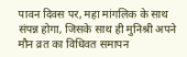पावन दिवस पर, महा मांगलिक के साथ संपन्न होगा, जिसके साथ ही मुनिश्री अपने मौन व्रत का विधिवत समापन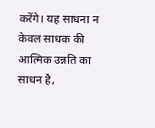करेंगे। यह साधना न केवल साधक की आत्मिक उन्नति का साधन है,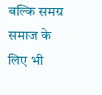बल्कि समग्र समाज के लिए भी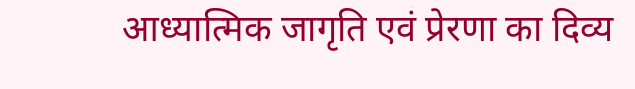आध्यात्मिक जागृति एवं प्रेरणा का दिव्य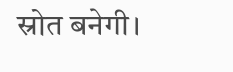स्रोत बनेगी।